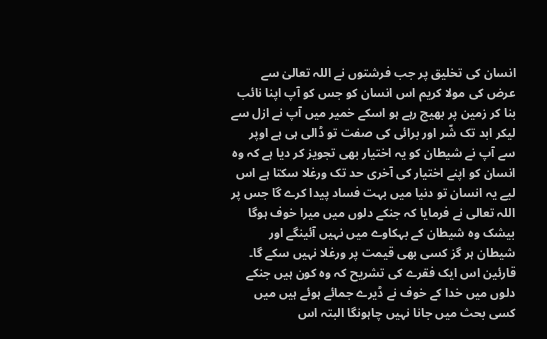انسان کی تخلیق پر جب فرشتوں نے اللہ تعالیٰ سے عرض کی مولا کریم اس انسان کو جس کو آپ اپنا نائب بنا کر زمین پر بھیج رہے ہو اسکے خمیر میں آپ نے ازل سے لیکر ابد تک شّر اور برائی کی صفت تو ڈالی ہی ہے اوپر سے آپ نے شیطان کو یہ اختیار بھی تجویز کر دیا ہے کہ وہ انسان کو اپنے اختیار کی آخری حد تک ورغلا سکتا ہے اس لیے یہ انسان تو دنیا میں بہت فساد پیدا کرے گا جس پر اللہ تعالی نے فرمایا کہ جنکے دلوں میں میرا خوف ہوگا بیشک وہ شیطان کے بہکاوے میں نہیں آئینگے اور شیطان ہر گز کسی بھی قیمت پر ورغلا نہیں سکے گا۔ قارئین اس ایک فقرے کی تشریح کہ وہ کون ہیں جنکے دلوں میں خدا کے خوف نے ڈیرے جمائے ہوئے ہیں میں کسی بحث میں جانا نہیں چاہونگا البتہ اس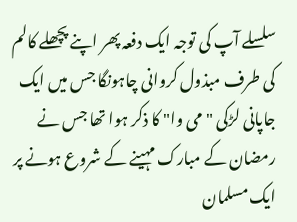سلسلے آپ کی توجہ ایک دفعہ پھر اپنے پچھلے کالم کی طرف مبذول کروانی چاہونگا جس میں ایک جاپانی لڑکی "می وا" کا ذکر ہوا تھا جس نے رمضان کے مبارک مہینے کے شروع ہونے پر ایک مسلمان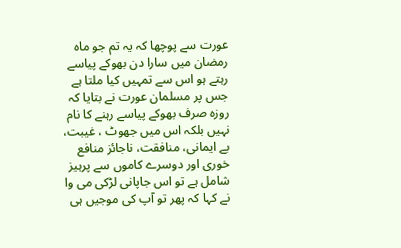عورت سے پوچھا کہ یہ تم جو ماہ رمضان میں سارا دن بھوکے پیاسے رہتے ہو اس سے تمہیں کیا ملتا ہے جس پر مسلمان عورت نے بتایا کہ روزہ صرف بھوکے پیاسے رہنے کا نام نہیں بلکہ اس میں جھوٹ ، غیبت، بے ایمانی، منافقت، ناجائز منافع خوری اور دوسرے کاموں سے پرہیز شامل ہے تو اس جاپانی لڑکی می وا نے کہا کہ پھر تو آپ کی موجیں ہی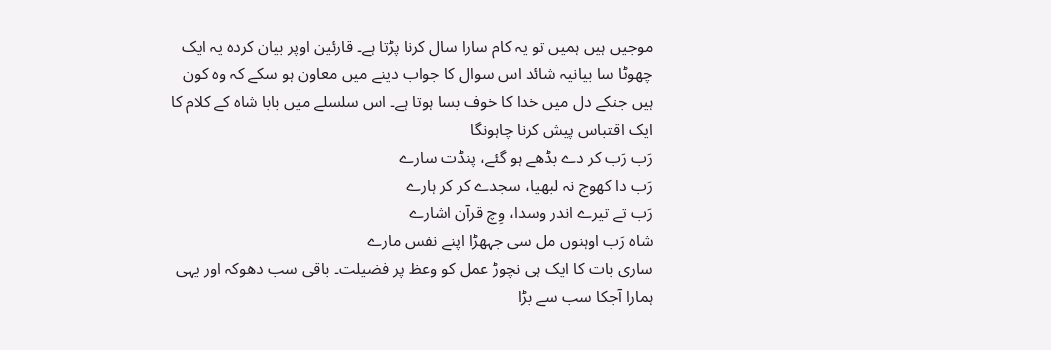موجیں ہیں ہمیں تو یہ کام سارا سال کرنا پڑتا ہے۔ قارئین اوپر بیان کردہ یہ ایک چھوٹا سا بیانیہ شائد اس سوال کا جواب دینے میں معاون ہو سکے کہ وہ کون ہیں جنکے دل میں خدا کا خوف بسا ہوتا ہے۔ اس سلسلے میں بابا شاہ کے کلام کا ایک اقتباس پیش کرنا چاہونگا
رَب رَب کر دے بڈھے ہو گئے، پنڈت سارے
رَب دا کھوج نہ لبھیا، سجدے کر کر ہارے
رَب تے تیرے اندر وسدا، وِچ قرآن اشارے
شاہ رَب اوہنوں مل سی جہھڑا اپنے نفس مارے
ساری بات کا ایک ہی نچوڑ عمل کو وعظ پر فضیلت۔ باقی سب دھوکہ اور یہی ہمارا آجکا سب سے بڑا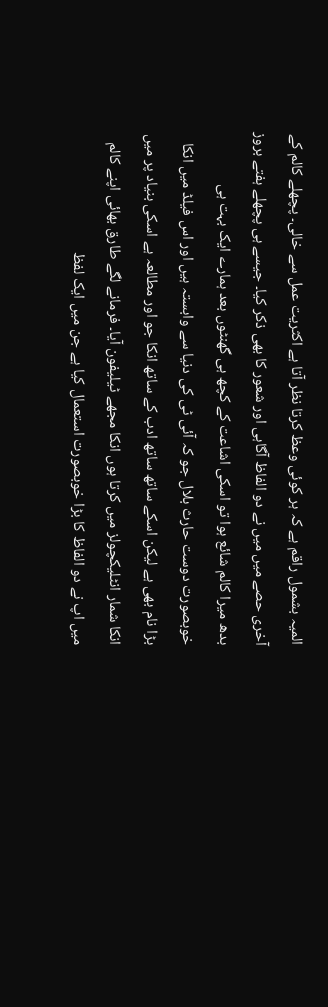المیہ بشمول راقم ہے کہ ہر کوئی وعظ کرتا نظر آتا ہے اکثریت عمل سے خالی۔ پچھلے کالم کے آخری حصے میں میں نے دو الفاظ آگاہی اور شعور کا بھی ذکر کیا۔ جیسے ہی پچھلے ہفتے بروز بدھ میرا کالم شائع ہوا تو اسکی اشاعت کے کچھ ہی گھنٹوں بعد ہمارے ایک بہت ہی خوبصورت دوست حارث بلال جو کہ آئی ٹی کی دنیا سے وابستہ ہیں اور اس فیلڈ میں انکا بڑا نام بھی ہے لیکن اسکے ساتھ ساتھ ادب کے ساتھ انکا جو اور مطالعہ ہے اسکی بنیاد پر میں انکا شمار انٹلیکچولز میں کرتا ہوں انکا مجھے ٹیلیفون آیا۔ فرمانے لگے طارق بھائی اپنے کالم میں اپ نے دو الفاظ کا بڑا خوبصورت استعمال کیا ہے جن میں ایک لفظ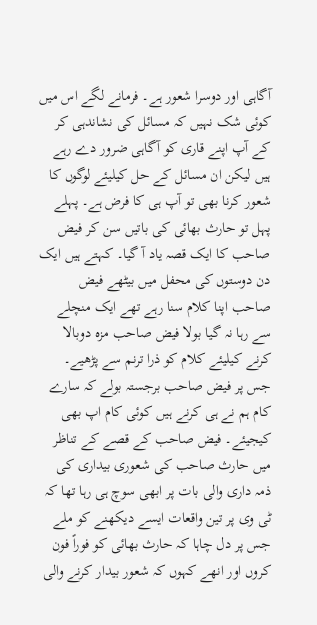آگاہی اور دوسرا شعور ہے۔ فرمانے لگے اس میں کوئی شک نہیں کہ مسائل کی نشاندہی کر کے آپ اپنے قاری کو آگاہی ضرور دے رہے ہیں لیکن ان مسائل کے حل کیلیئے لوگوں کا شعور کرنا بھی تو آپ ہی کا فرض ہے۔ پہلے پہل تو حارث بھائی کی باتیں سن کر فیض صاحب کا ایک قصہ یاد آ گیا۔ کہتے ہیں ایک دن دوستوں کی محفل میں بیٹھے فیض صاحب اپنا کلام سنا رہے تھے ایک منچلے سے رہا نہ گیا بولا فیض صاحب مزہ دوبالا کرنے کیلیئے کلام کو ذرا ترنم سے پڑھیے۔ جس پر فیض صاحب برجستہ بولے کہ سارے کام ہم نے ہی کرنے ہیں کوئی کام اپ بھی کیجیئے۔ فیض صاحب کے قصے کے تناظر میں حارث صاحب کی شعوری بیداری کی ذمہ داری والی بات پر ابھی سوچ ہی رہا تھا کہ ٹی وی پر تین واقعات ایسے دیکھنے کو ملے جس پر دل چاہا کہ حارث بھائی کو فوراً فون کروں اور انھے کہوں کہ شعور بیدار کرنے والی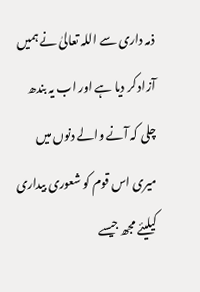ذمہ داری سے اللہ تعالیٰ نے ہمیں آزاد کر دیا ہے اور اب یہ بندھ چلی کہ آنے والے دنوں میں میری اس قوم کو شعوری بیداری کیلیئے مجھ جیسے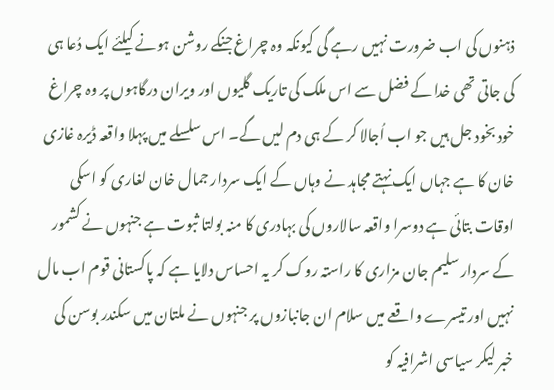ذہنوں کی اب ضرورت نہیں رہے گی کیونکہ وہ چراغ جنکے روشن ہونے کیلئے ایک دُعا ہی کی جاتی تھی خدا کے فضل سے اس ملک کی تاریک گلیوں اور ویران درگاہوں پر وہ چراغ خود بخود جل ہیں جو اب اُجالا کر کے ہی دم لیں گے۔ اس سلسلے میں پہلا واقعہ ڈیرہ غازی خان کا ہے جہاں ایک نہتے مجاہد نے وہاں کے ایک سردار جمال خان لغاری کو اسکی اوقات بتائی ہے دوسرا واقعہ سالاروں کی بہادری کا منہ بولتا ثبوت ہے جنہوں نے کشمور کے سردار سلیم جان مزاری کا راستہ روک کر یہ احساس دلایا ہے کہ پاکستانی قوم اب مال نہیں اور تیسرے واقعے میں سلام ان جانبازوں پر جنہوں نے ملتان میں سکندر بوسن کی خبر لیکر سیاسی اشرافیہ کو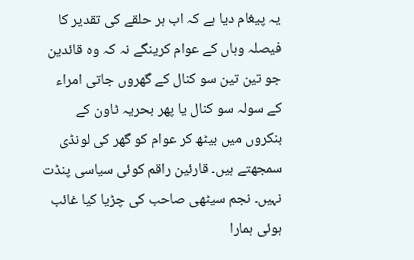یہ پیغام دیا ہے کہ اب ہر حلقے کی تقدیر کا فیصلہ وہاں کے عوام کرینگے نہ کہ وہ قائدین جو تین تین سو کنال کے گھروں جاتی امراء کے سولہ سو کنال یا پھر بحریہ ٹاون کے بنکروں میں بیٹھ کر عوام کو گھر کی لونڈی سمجھتے ہیں۔ قارئین راقم کوئی سیاسی پنڈت نہیں۔ نجم سیٹھی صاحب کی چڑیا کیا غائب ہوئی ہمارا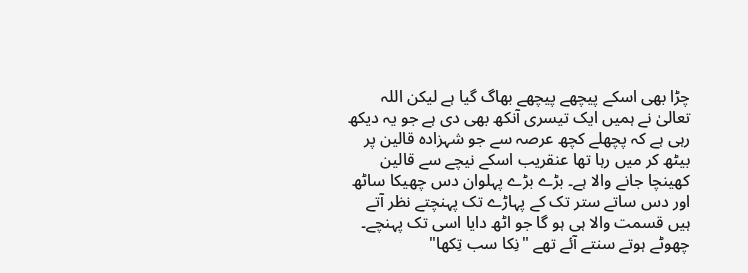چڑا بھی اسکے پیچھے پیچھے بھاگ گیا ہے لیکن اللہ تعالیٰ نے ہمیں ایک تیسری آنکھ بھی دی ہے جو یہ دیکھ رہی ہے کہ پچھلے کچھ عرصہ سے جو شہزادہ قالین پر بیٹھ کر میں رہا تھا عنقریب اسکے نیچے سے قالین کھینچا جانے والا ہے۔ بڑے بڑے پہلوان دس چھیکا ساٹھ اور دس ساتے ستر تک کے پہاڑے تک پہنچتے نظر آتے ہیں قسمت والا ہی ہو گا جو اٹھ دایا اسی تک پہنچے۔
چھوٹے ہوتے سنتے آئے تھے "نِکا سب تِکھا"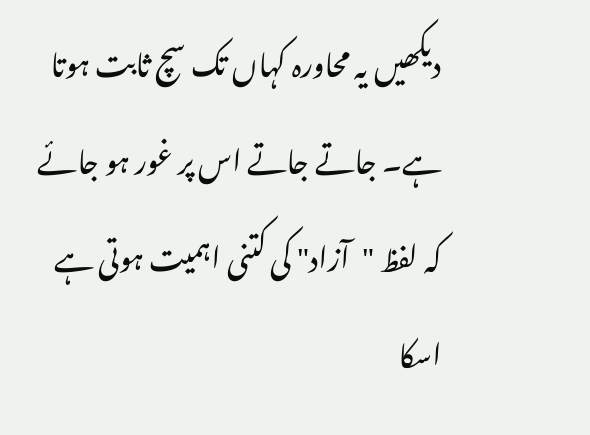دیکھیں یہ محاورہ کہاں تک سچ ثابت ہوتا ہے۔ جاتے جاتے اس پر غور ہو جائے کہ لفظ "آزاد" کی کتنی اہمیت ہوتی ہے اسکا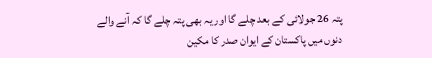پتہ 26 جولائی کے بعد چلے گا اور یہ بھی پتہ چلے گا کہ آنے والے دنوں میں پاکستان کے ایوان صدر کا مکین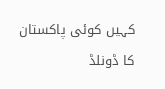کہیں کوئی پاکستان کا ڈونلڈ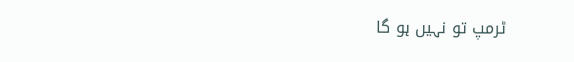ٹرمپ تو نہیں ہو گا